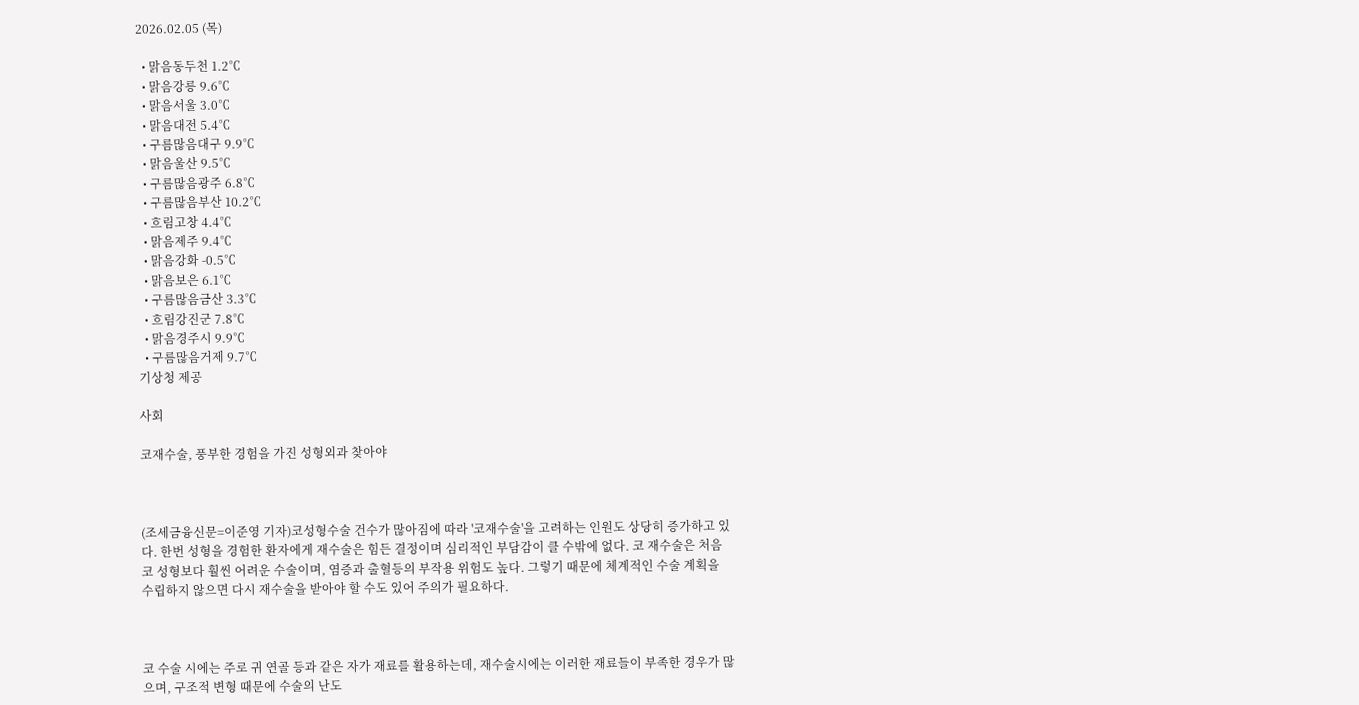2026.02.05 (목)

  • 맑음동두천 1.2℃
  • 맑음강릉 9.6℃
  • 맑음서울 3.0℃
  • 맑음대전 5.4℃
  • 구름많음대구 9.9℃
  • 맑음울산 9.5℃
  • 구름많음광주 6.8℃
  • 구름많음부산 10.2℃
  • 흐림고창 4.4℃
  • 맑음제주 9.4℃
  • 맑음강화 -0.5℃
  • 맑음보은 6.1℃
  • 구름많음금산 3.3℃
  • 흐림강진군 7.8℃
  • 맑음경주시 9.9℃
  • 구름많음거제 9.7℃
기상청 제공

사회

코재수술, 풍부한 경험을 가진 성형외과 찾아야



(조세금융신문=이준영 기자)코성형수술 건수가 많아짐에 따라 '코재수술'을 고려하는 인원도 상당히 증가하고 있다. 한번 성형을 경험한 환자에게 재수술은 힘든 결정이며 심리적인 부담감이 클 수밖에 없다. 코 재수술은 처음 코 성형보다 훨씬 어려운 수술이며, 염증과 출혈등의 부작용 위험도 높다. 그렇기 때문에 체계적인 수술 계획을 수립하지 않으면 다시 재수술을 받아야 할 수도 있어 주의가 필요하다.



코 수술 시에는 주로 귀 연골 등과 같은 자가 재료를 활용하는데, 재수술시에는 이러한 재료들이 부족한 경우가 많으며, 구조적 변형 때문에 수술의 난도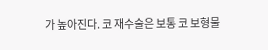가 높아진다. 코 재수술은 보통 코 보형물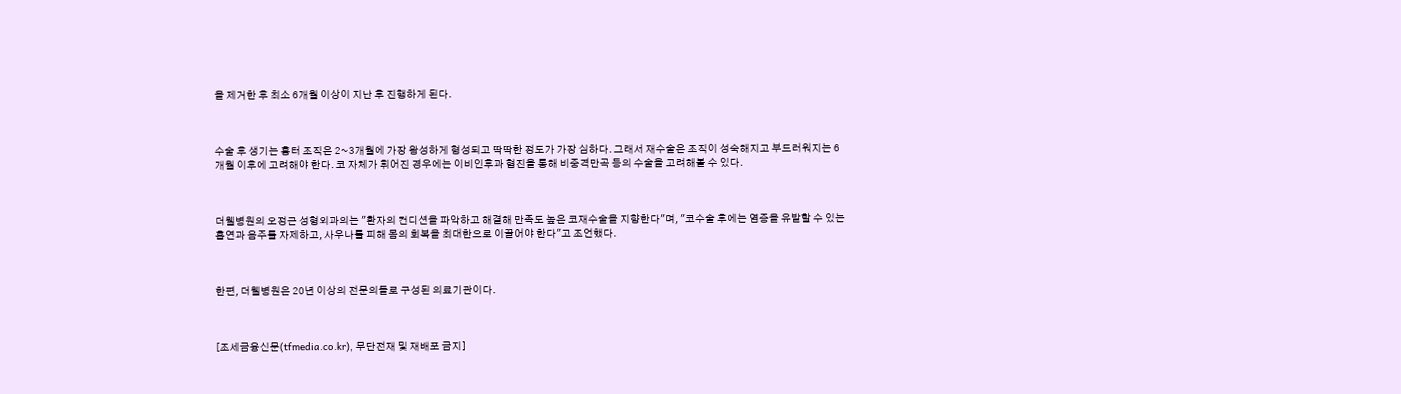을 제거한 후 최소 6개월 이상이 지난 후 진행하게 된다.



수술 후 생기는 흉터 조직은 2~3개월에 가장 왕성하게 형성되고 딱딱한 정도가 가장 심하다. 그래서 재수술은 조직이 성숙해지고 부드러워지는 6개월 이후에 고려해야 한다. 코 자체가 휘어진 경우에는 이비인후과 협진을 통해 비중격만곡 등의 수술을 고려해볼 수 있다.



더웰병원의 오정근 성형외과의는 "환자의 컨디션을 파악하고 해결해 만족도 높은 코재수술을 지향한다"며, "코수술 후에는 염증을 유발할 수 있는 흡연과 음주를 자제하고, 사우나를 피해 몸의 회복을 최대한으로 이끌어야 한다"고 조언했다.



한편, 더웰병원은 20년 이상의 전문의들로 구성된 의료기관이다.



[조세금융신문(tfmedia.co.kr), 무단전재 및 재배포 금지]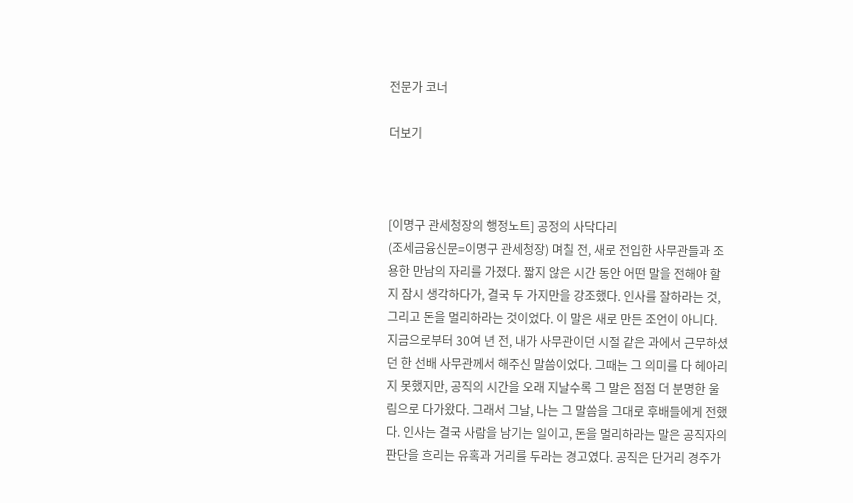전문가 코너

더보기



[이명구 관세청장의 행정노트] 공정의 사닥다리
(조세금융신문=이명구 관세청장) 며칠 전, 새로 전입한 사무관들과 조용한 만남의 자리를 가졌다. 짧지 않은 시간 동안 어떤 말을 전해야 할지 잠시 생각하다가, 결국 두 가지만을 강조했다. 인사를 잘하라는 것, 그리고 돈을 멀리하라는 것이었다. 이 말은 새로 만든 조언이 아니다. 지금으로부터 30여 년 전, 내가 사무관이던 시절 같은 과에서 근무하셨던 한 선배 사무관께서 해주신 말씀이었다. 그때는 그 의미를 다 헤아리지 못했지만, 공직의 시간을 오래 지날수록 그 말은 점점 더 분명한 울림으로 다가왔다. 그래서 그날, 나는 그 말씀을 그대로 후배들에게 전했다. 인사는 결국 사람을 남기는 일이고, 돈을 멀리하라는 말은 공직자의 판단을 흐리는 유혹과 거리를 두라는 경고였다. 공직은 단거리 경주가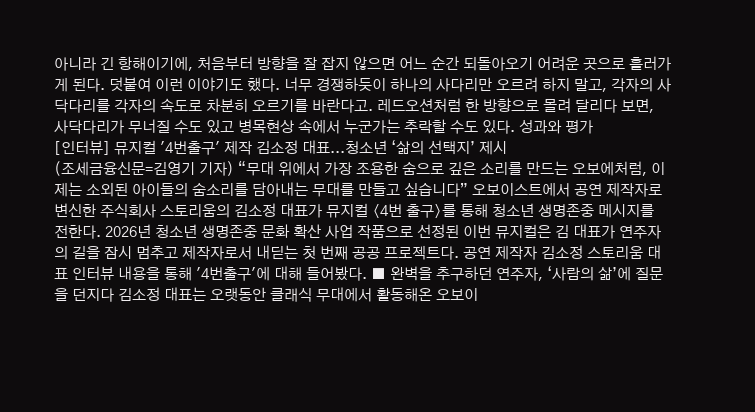아니라 긴 항해이기에, 처음부터 방향을 잘 잡지 않으면 어느 순간 되돌아오기 어려운 곳으로 흘러가게 된다. 덧붙여 이런 이야기도 했다. 너무 경쟁하듯이 하나의 사다리만 오르려 하지 말고, 각자의 사닥다리를 각자의 속도로 차분히 오르기를 바란다고. 레드오션처럼 한 방향으로 몰려 달리다 보면, 사닥다리가 무너질 수도 있고 병목현상 속에서 누군가는 추락할 수도 있다. 성과와 평가
[인터뷰] 뮤지컬 '4번출구' 제작 김소정 대표...청소년 ‘삶의 선택지’ 제시
(조세금융신문=김영기 기자) “무대 위에서 가장 조용한 숨으로 깊은 소리를 만드는 오보에처럼, 이제는 소외된 아이들의 숨소리를 담아내는 무대를 만들고 싶습니다” 오보이스트에서 공연 제작자로 변신한 주식회사 스토리움의 김소정 대표가 뮤지컬 〈4번 출구〉를 통해 청소년 생명존중 메시지를 전한다. 2026년 청소년 생명존중 문화 확산 사업 작품으로 선정된 이번 뮤지컬은 김 대표가 연주자의 길을 잠시 멈추고 제작자로서 내딛는 첫 번째 공공 프로젝트다. 공연 제작자 김소정 스토리움 대표 인터뷰 내용을 통해 '4번출구'에 대해 들어봤다. ■ 완벽을 추구하던 연주자, ‘사람의 삶’에 질문을 던지다 김소정 대표는 오랫동안 클래식 무대에서 활동해온 오보이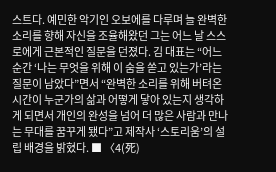스트다. 예민한 악기인 오보에를 다루며 늘 완벽한 소리를 향해 자신을 조율해왔던 그는 어느 날 스스로에게 근본적인 질문을 던졌다. 김 대표는 “어느 순간 ‘나는 무엇을 위해 이 숨을 쏟고 있는가’라는 질문이 남았다”면서 “완벽한 소리를 위해 버텨온 시간이 누군가의 삶과 어떻게 닿아 있는지 생각하게 되면서 개인의 완성을 넘어 더 많은 사람과 만나는 무대를 꿈꾸게 됐다”고 제작사 ‘스토리움’의 설립 배경을 밝혔다. ■ 〈4(死)